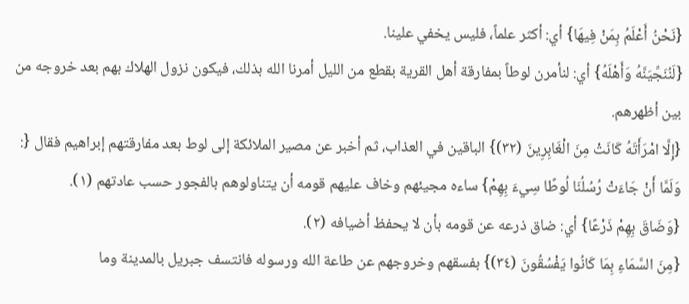{نَحْنُ أَعْلَمُ بِمَنْ فِيهَا} أي: أكثر علماً، فليس يخفي علينا.
{لَنُنَجِّيَنَّهُ وَأَهْلَهُ} أي: لنأمرن لوطاً بمفارقة أهل القرية بقطع من الليل أمرنا الله بذلك، فيكون نزول الهلاك بهم بعد خروجه من بين أظهرهم.
{إِلَّا امْرَأَتَهُ كَانَتْ مِنَ الْغَابِرِينَ (٣٢)} الباقين في العذاب، ثم أخبر عن مصير الملائكة إلى لوط بعد مفارقتهم إبراهيم فقال {: وَلَمَّا أَنْ جَاءَتْ رُسُلُنَا لُوطًا سِيءَ بِهِمْ} ساءه مجيئهم وخاف عليهم قومه أن يتناولوهم بالفجور حسب عادتهم (١).
{وَضَاقَ بِهِمْ ذَرْعًا} أي: ضاق ذرعه عن قومه بأن لا يحفظ أضيافه (٢).
{مِنَ السَّمَاءِ بِمَا كَانُوا يَفْسُقُونَ (٣٤)} بفسقهم وخروجهم عن طاعة الله ورسوله فانتسف جبريل بالمدينة وما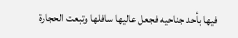فيها بأحد جناحيه فجعل عاليها سافلها وتبعت الحجارة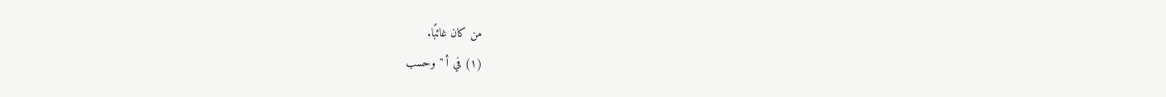من كان غائبًا.
(١) في أ " وحسب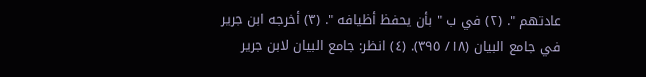عادتهم ". (٢) في ب " بأن يحفظ أظيافه ". (٣) أخرجه ابن جرير في جامع البيان (١٨/ ٣٩٥). (٤) انظر: جامع البيان لابن جرير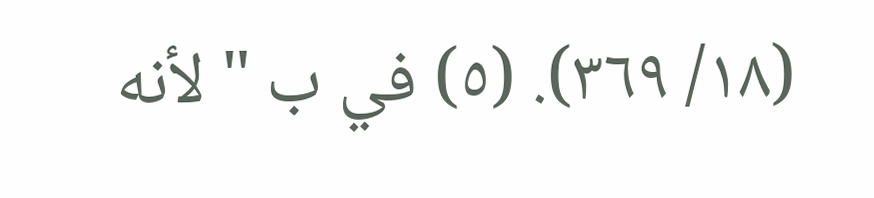(١٨/ ٣٦٩). (٥) في ب " لأنه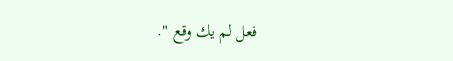فعل لم يك وقع ".